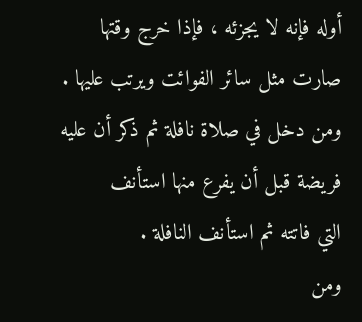أوله فإنه لا يجزئه ، فإذا خرج وقتها صارت مثل سائر الفوائت ويرتب عليها .
ومن دخل في صلاة نافلة ثم ذكر أن عليه فريضة قبل أن يفرع منها استأنف
التي فاتته ثم استأنف النافلة .
ومن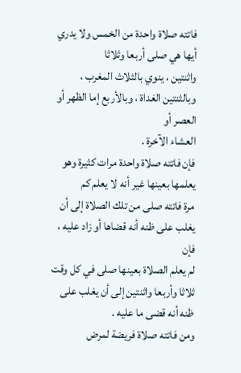فاتته صلاة واحدة من الخمس ولا يدري أيها هي صلى أربعا وثلاثا
واثنتين ، ينوي بالثلاث المغرب ، وبالثنتين الغداة ، وبالأربع إما الظهر أو العصر أو
العشاء الآخرة .
فإن فاتته صلاة واحدة مرات كثيرة وهو يعلمها بعينها غير أنه لا يعلم كم
مرة فاتته صلى من تلك الصلاة إلى أن يغلب على ظنه أنه قضاها أو زاد عليه ، فإن
لم يعلم الصلاة بعينها صلى في كل وقت ثلاثا وأربعا واثنتين إلى أن يغلب على
ظنه أنه قضى ما عليه .
ومن فاتته صلاة فريضة لمرض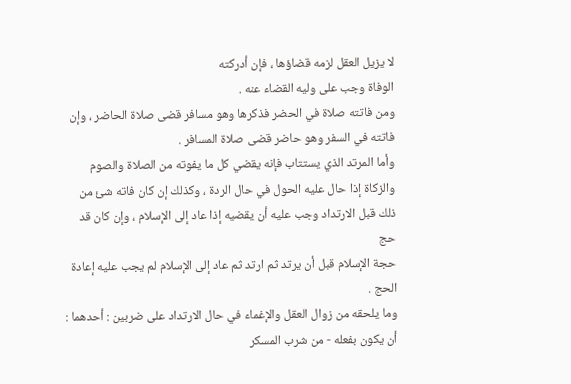لا يزيل العقل لزمه قضاؤها ، فإن أدركته
الوفاة وجب على وليه القضاء عنه .
ومن فاتته صلاة في الحضر فذكرها وهو مسافر قضى صلاة الحاضر ، وإن
فاتته في السفر وهو حاضر قضى صلاة المسافر .
وأما المرتد الذي يستتاب فإنه يقضي كل ما يفوته من الصلاة والصوم
والزكاة إذا حال عليه الحول في حال الردة ، وكذلك إن كان فاته شئ من
ذلك قبل الارتداد وجب عليه أن يقضيه إذا عاد إلى الإسلام ، وإن كان قد حج
حجة الإسلام قبل أن يرتد ثم ارتد ثم عاد إلى الإسلام لم يجب عليه إعادة الحج .
وما يلحقه من زوال العقل والإغماء في حال الارتداد على ضربين : أحدهما :
أن يكون بفعله - من شرب المسكر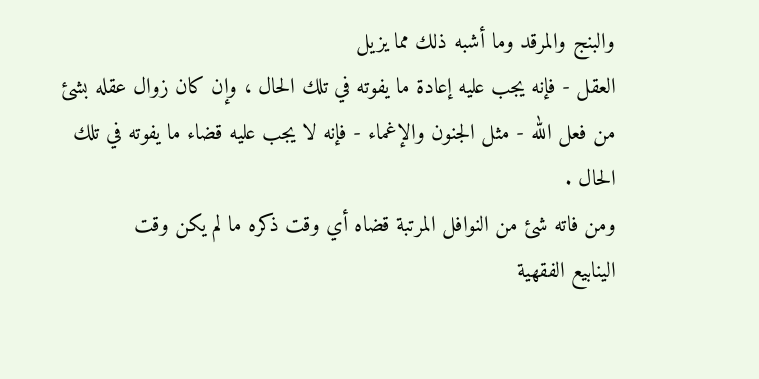والبنج والمرقد وما أشبه ذلك مما يزيل
العقل - فإنه يجب عليه إعادة ما يفوته في تلك الحال ، وإن كان زوال عقله بشئ
من فعل الله - مثل الجنون والإغماء - فإنه لا يجب عليه قضاء ما يفوته في تلك
الحال .
ومن فاته شئ من النوافل المرتبة قضاه أي وقت ذكره ما لم يكن وقت
الينابيع الفقهية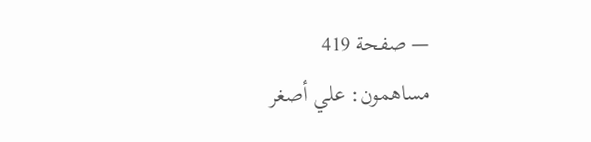— صفحة 419
مساهمون: علي أصغر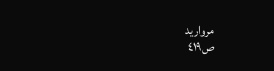مرواريد
ص٤١٩